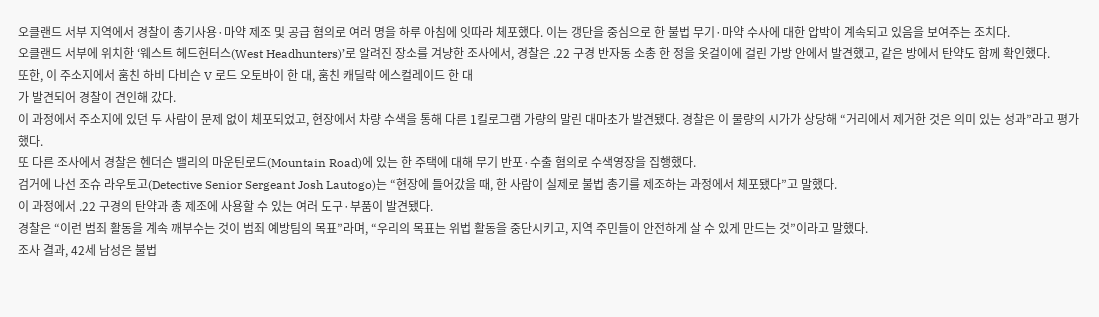오클랜드 서부 지역에서 경찰이 총기사용·마약 제조 및 공급 혐의로 여러 명을 하루 아침에 잇따라 체포했다. 이는 갱단을 중심으로 한 불법 무기·마약 수사에 대한 압박이 계속되고 있음을 보여주는 조치다.
오클랜드 서부에 위치한 ‘웨스트 헤드헌터스(West Headhunters)’로 알려진 장소를 겨냥한 조사에서, 경찰은 .22 구경 반자동 소총 한 정을 옷걸이에 걸린 가방 안에서 발견했고, 같은 방에서 탄약도 함께 확인했다.
또한, 이 주소지에서 훔친 하비 다비슨 V 로드 오토바이 한 대, 훔친 캐딜락 에스컬레이드 한 대
가 발견되어 경찰이 견인해 갔다.
이 과정에서 주소지에 있던 두 사람이 문제 없이 체포되었고, 현장에서 차량 수색을 통해 다른 1킬로그램 가량의 말린 대마초가 발견됐다. 경찰은 이 물량의 시가가 상당해 “거리에서 제거한 것은 의미 있는 성과”라고 평가했다.
또 다른 조사에서 경찰은 헨더슨 밸리의 마운틴로드(Mountain Road)에 있는 한 주택에 대해 무기 반포·수출 혐의로 수색영장을 집행했다.
검거에 나선 조슈 라우토고(Detective Senior Sergeant Josh Lautogo)는 “현장에 들어갔을 때, 한 사람이 실제로 불법 총기를 제조하는 과정에서 체포됐다”고 말했다.
이 과정에서 .22 구경의 탄약과 총 제조에 사용할 수 있는 여러 도구·부품이 발견됐다.
경찰은 “이런 범죄 활동을 계속 깨부수는 것이 범죄 예방팀의 목표”라며, “우리의 목표는 위법 활동을 중단시키고, 지역 주민들이 안전하게 살 수 있게 만드는 것”이라고 말했다.
조사 결과, 42세 남성은 불법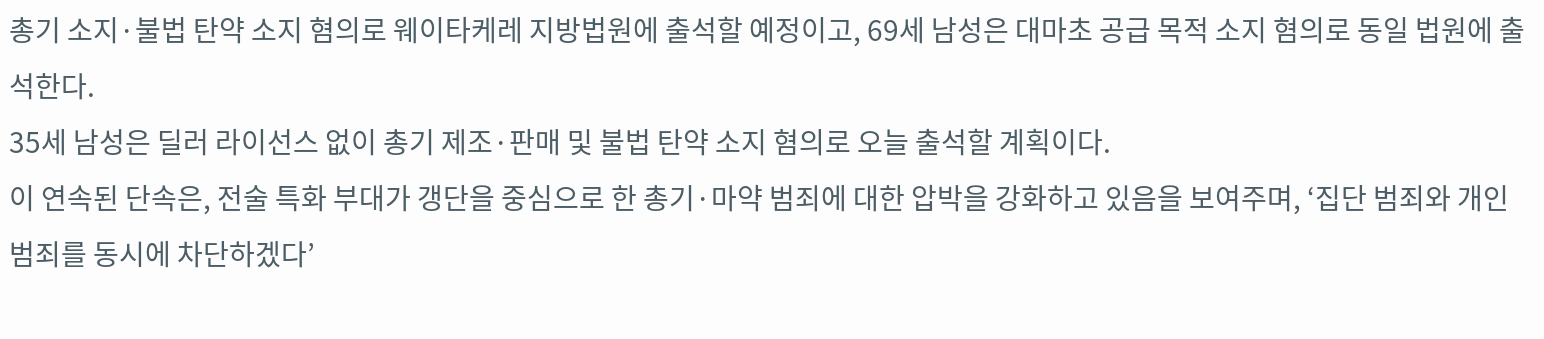총기 소지·불법 탄약 소지 혐의로 웨이타케레 지방법원에 출석할 예정이고, 69세 남성은 대마초 공급 목적 소지 혐의로 동일 법원에 출석한다.
35세 남성은 딜러 라이선스 없이 총기 제조·판매 및 불법 탄약 소지 혐의로 오늘 출석할 계획이다.
이 연속된 단속은, 전술 특화 부대가 갱단을 중심으로 한 총기·마약 범죄에 대한 압박을 강화하고 있음을 보여주며, ‘집단 범죄와 개인 범죄를 동시에 차단하겠다’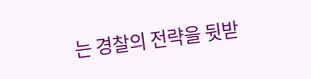는 경찰의 전략을 뒷받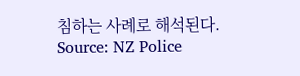침하는 사례로 해석된다.
Source: NZ Police